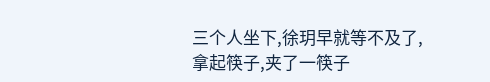三个人坐下,徐玥早就等不及了,拿起筷子,夹了一筷子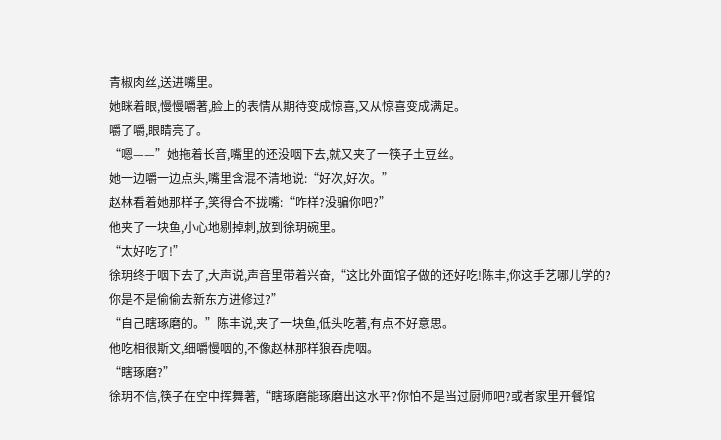青椒肉丝,送进嘴里。
她眯着眼,慢慢嚼著,脸上的表情从期待变成惊喜,又从惊喜变成满足。
嚼了嚼,眼睛亮了。
“嗯——”她拖着长音,嘴里的还没咽下去,就又夹了一筷子土豆丝。
她一边嚼一边点头,嘴里含混不清地说:“好次,好次。”
赵林看着她那样子,笑得合不拢嘴:“咋样?没骗你吧?”
他夹了一块鱼,小心地剔掉刺,放到徐玥碗里。
“太好吃了!”
徐玥终于咽下去了,大声说,声音里带着兴奋,“这比外面馆子做的还好吃!陈丰,你这手艺哪儿学的?你是不是偷偷去新东方进修过?”
“自己瞎琢磨的。”陈丰说,夹了一块鱼,低头吃著,有点不好意思。
他吃相很斯文,细嚼慢咽的,不像赵林那样狼吞虎咽。
“瞎琢磨?”
徐玥不信,筷子在空中挥舞著,“瞎琢磨能琢磨出这水平?你怕不是当过厨师吧?或者家里开餐馆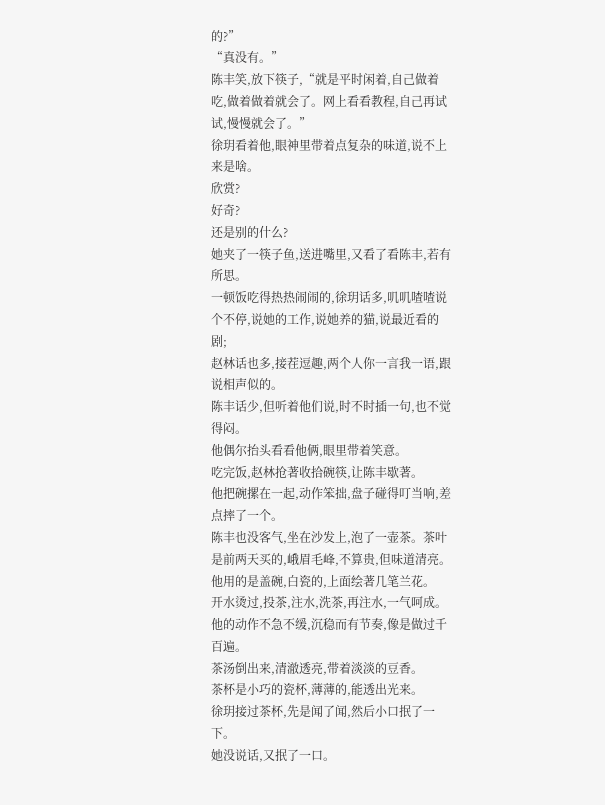的?”
“真没有。”
陈丰笑,放下筷子,“就是平时闲着,自己做着吃,做着做着就会了。网上看看教程,自己再试试,慢慢就会了。”
徐玥看着他,眼神里带着点复杂的味道,说不上来是啥。
欣赏?
好奇?
还是别的什么?
她夹了一筷子鱼,送进嘴里,又看了看陈丰,若有所思。
一顿饭吃得热热闹闹的,徐玥话多,叽叽喳喳说个不停,说她的工作,说她养的猫,说最近看的剧;
赵林话也多,接茬逗趣,两个人你一言我一语,跟说相声似的。
陈丰话少,但听着他们说,时不时插一句,也不觉得闷。
他偶尔抬头看看他俩,眼里带着笑意。
吃完饭,赵林抢著收拾碗筷,让陈丰歇著。
他把碗摞在一起,动作笨拙,盘子碰得叮当响,差点摔了一个。
陈丰也没客气,坐在沙发上,泡了一壶茶。茶叶是前两天买的,峨眉毛峰,不算贵,但味道清亮。
他用的是盖碗,白瓷的,上面绘著几笔兰花。
开水烫过,投茶,注水,洗茶,再注水,一气呵成。他的动作不急不缓,沉稳而有节奏,像是做过千百遍。
茶汤倒出来,清澈透亮,带着淡淡的豆香。
茶杯是小巧的瓷杯,薄薄的,能透出光来。
徐玥接过茶杯,先是闻了闻,然后小口抿了一下。
她没说话,又抿了一口。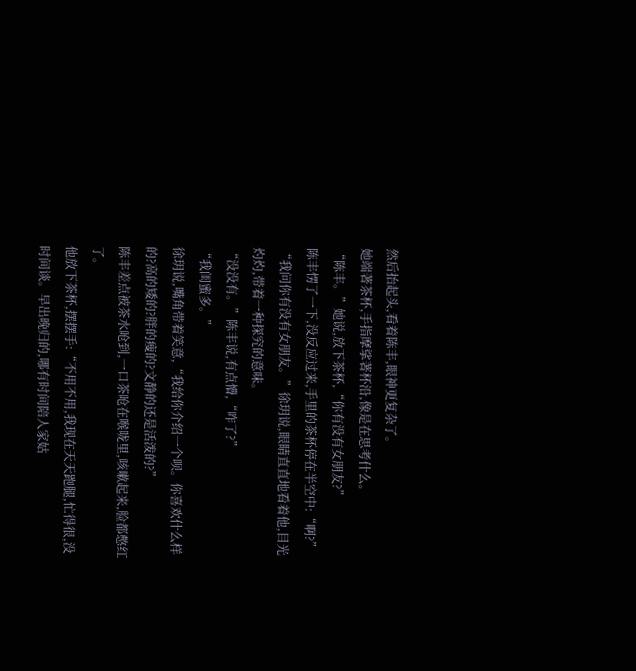然后抬起头,看着陈丰,眼神更复杂了。
她端著茶杯,手指摩挲著杯沿,像是在思考什么。
“陈丰。”她说,放下茶杯,“你有没有女朋友?”
陈丰愣了一下,没反应过来,手里的茶杯停在半空中:“啊?”
“我问你有没有女朋友。”徐玥说,眼睛直直地看着他,目光灼灼,带着一种探究的意味。
“没没有。”陈丰说,有点懵,“咋了?”
“我闺蜜多。”
徐玥说,嘴角带着笑意,“我给你介绍一个呗。你喜欢什么样的?高的矮的?胖的瘦的?文静的还是活泼的?”
陈丰差点被茶水呛到,一口茶呛在喉咙里,咳嗽起来,脸都憋红了。
他放下茶杯,摆摆手:“不用不用,我现在天天跑腿,忙得很,没时间谈。早出晚归的,哪有时间陪人家姑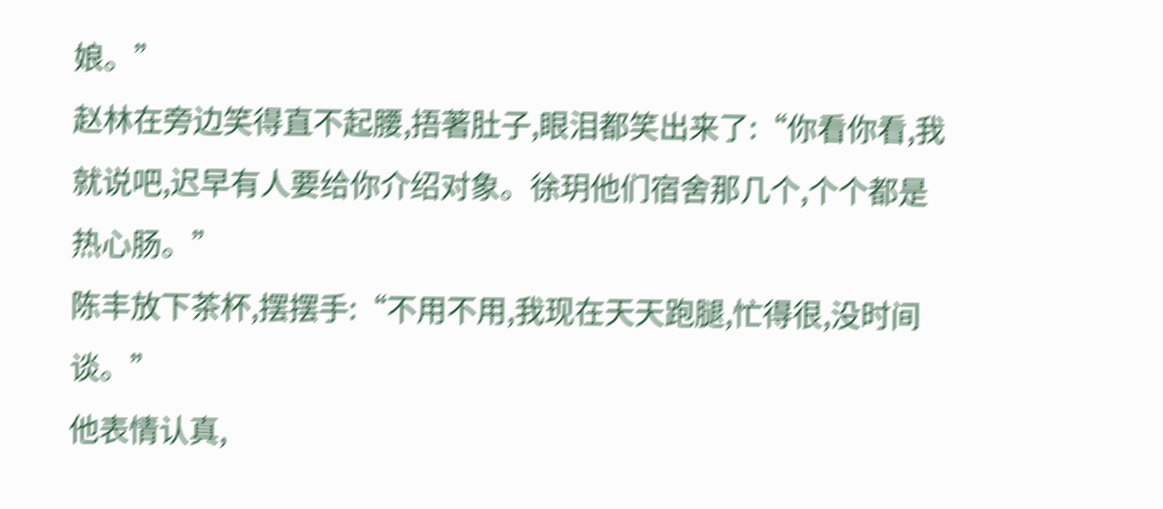娘。”
赵林在旁边笑得直不起腰,捂著肚子,眼泪都笑出来了:“你看你看,我就说吧,迟早有人要给你介绍对象。徐玥他们宿舍那几个,个个都是热心肠。”
陈丰放下茶杯,摆摆手:“不用不用,我现在天天跑腿,忙得很,没时间谈。”
他表情认真,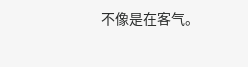不像是在客气。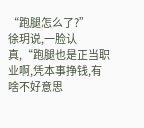“跑腿怎么了?”
徐玥说,一脸认真,“跑腿也是正当职业啊,凭本事挣钱,有啥不好意思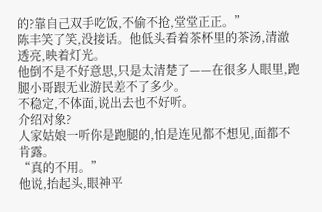的?靠自己双手吃饭,不偷不抢,堂堂正正。”
陈丰笑了笑,没接话。他低头看着茶杯里的茶汤,清澈透亮,映着灯光。
他倒不是不好意思,只是太清楚了——在很多人眼里,跑腿小哥跟无业游民差不了多少。
不稳定,不体面,说出去也不好听。
介绍对象?
人家姑娘一听你是跑腿的,怕是连见都不想见,面都不肯露。
“真的不用。”
他说,抬起头,眼神平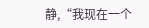静,“我现在一个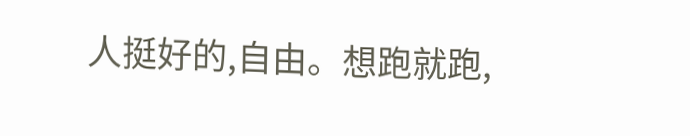人挺好的,自由。想跑就跑,